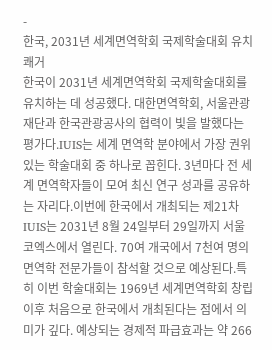-
한국, 2031년 세계면역학회 국제학술대회 유치 쾌거
한국이 2031년 세계면역학회 국제학술대회를 유치하는 데 성공했다. 대한면역학회, 서울관광재단과 한국관광공사의 협력이 빛을 발했다는 평가다.IUIS는 세계 면역학 분야에서 가장 권위 있는 학술대회 중 하나로 꼽힌다. 3년마다 전 세계 면역학자들이 모여 최신 연구 성과를 공유하는 자리다.이번에 한국에서 개최되는 제21차 IUIS는 2031년 8월 24일부터 29일까지 서울 코엑스에서 열린다. 70여 개국에서 7천여 명의 면역학 전문가들이 참석할 것으로 예상된다.특히 이번 학술대회는 1969년 세계면역학회 창립 이후 처음으로 한국에서 개최된다는 점에서 의미가 깊다. 예상되는 경제적 파급효과는 약 266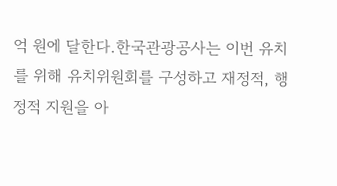억 원에 달한다.한국관광공사는 이번 유치를 위해 유치위원회를 구성하고 재정적, 행정적 지원을 아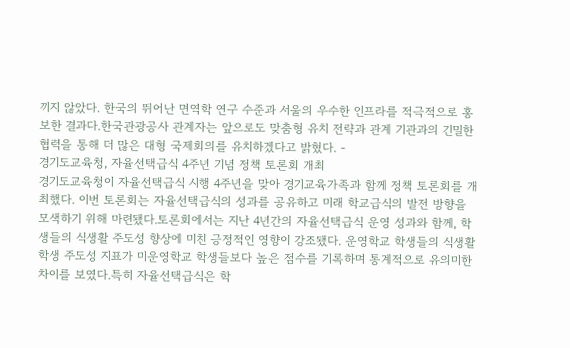끼지 않았다. 한국의 뛰어난 면역학 연구 수준과 서울의 우수한 인프라를 적극적으로 홍보한 결과다.한국관광공사 관계자는 앞으로도 맞춤형 유치 전략과 관계 기관과의 긴밀한 협력을 통해 더 많은 대형 국제회의를 유치하겠다고 밝혔다. -
경기도교육청, 자율선택급식 4주년 기념 정책 토론회 개최
경기도교육청이 자율선택급식 시행 4주년을 맞아 경기교육가족과 함께 정책 토론회를 개최했다. 이번 토론회는 자율선택급식의 성과를 공유하고 미래 학교급식의 발전 방향을 모색하기 위해 마련됐다.토론회에서는 지난 4년간의 자율선택급식 운영 성과와 함께, 학생들의 식생활 주도성 향상에 미친 긍정적인 영향이 강조됐다. 운영학교 학생들의 식생활 학생 주도성 지표가 미운영학교 학생들보다 높은 점수를 기록하며 통계적으로 유의미한 차이를 보였다.특히 자율선택급식은 학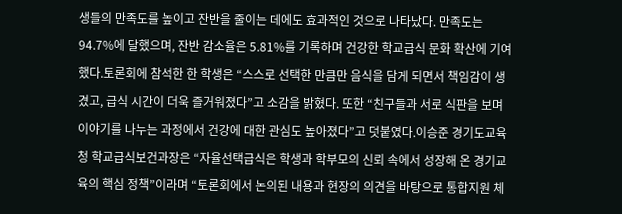생들의 만족도를 높이고 잔반을 줄이는 데에도 효과적인 것으로 나타났다. 만족도는 94.7%에 달했으며, 잔반 감소율은 5.81%를 기록하며 건강한 학교급식 문화 확산에 기여했다.토론회에 참석한 한 학생은 “스스로 선택한 만큼만 음식을 담게 되면서 책임감이 생겼고, 급식 시간이 더욱 즐거워졌다”고 소감을 밝혔다. 또한 “친구들과 서로 식판을 보며 이야기를 나누는 과정에서 건강에 대한 관심도 높아졌다”고 덧붙였다.이승준 경기도교육청 학교급식보건과장은 “자율선택급식은 학생과 학부모의 신뢰 속에서 성장해 온 경기교육의 핵심 정책”이라며 “토론회에서 논의된 내용과 현장의 의견을 바탕으로 통합지원 체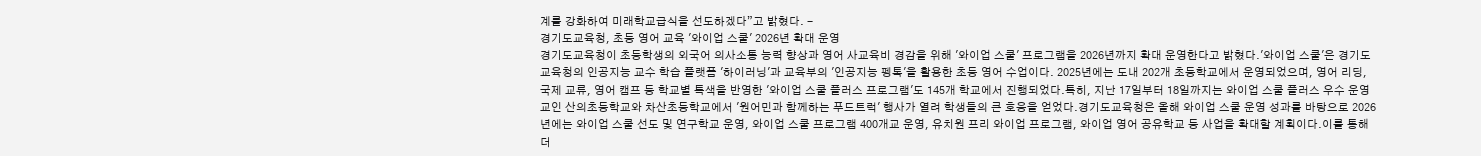계를 강화하여 미래학교급식을 선도하겠다”고 밝혔다. -
경기도교육청, 초등 영어 교육 '와이업 스쿨' 2026년 확대 운영
경기도교육청이 초등학생의 외국어 의사소통 능력 향상과 영어 사교육비 경감을 위해 '와이업 스쿨' 프로그램을 2026년까지 확대 운영한다고 밝혔다.'와이업 스쿨'은 경기도교육청의 인공지능 교수 학습 플랫폼 '하이러닝'과 교육부의 '인공지능 펭톡'을 활용한 초등 영어 수업이다. 2025년에는 도내 202개 초등학교에서 운영되었으며, 영어 리딩, 국제 교류, 영어 캠프 등 학교별 특색을 반영한 '와이업 스쿨 플러스 프로그램'도 145개 학교에서 진행되었다.특히, 지난 17일부터 18일까지는 와이업 스쿨 플러스 우수 운영교인 산의초등학교와 차산초등학교에서 '원어민과 함께하는 푸드트럭' 행사가 열려 학생들의 큰 호응을 얻었다.경기도교육청은 올해 와이업 스쿨 운영 성과를 바탕으로 2026년에는 와이업 스쿨 선도 및 연구학교 운영, 와이업 스쿨 프로그램 400개교 운영, 유치원 프리 와이업 프로그램, 와이업 영어 공유학교 등 사업을 확대할 계획이다.이를 통해 더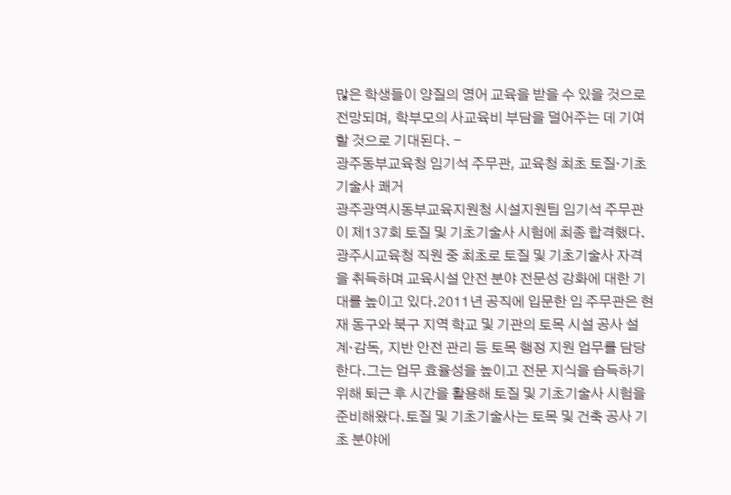많은 학생들이 양질의 영어 교육을 받을 수 있을 것으로 전망되며, 학부모의 사교육비 부담을 덜어주는 데 기여할 것으로 기대된다. -
광주동부교육청 임기석 주무관, 교육청 최초 토질·기초기술사 쾌거
광주광역시동부교육지원청 시설지원팀 임기석 주무관이 제137회 토질 및 기초기술사 시험에 최종 합격했다.광주시교육청 직원 중 최초로 토질 및 기초기술사 자격을 취득하며 교육시설 안전 분야 전문성 강화에 대한 기대를 높이고 있다.2011년 공직에 입문한 임 주무관은 현재 동구와 북구 지역 학교 및 기관의 토목 시설 공사 설계·감독, 지반 안전 관리 등 토목 행정 지원 업무를 담당한다.그는 업무 효율성을 높이고 전문 지식을 습득하기 위해 퇴근 후 시간을 활용해 토질 및 기초기술사 시험을 준비해왔다.토질 및 기초기술사는 토목 및 건축 공사 기초 분야에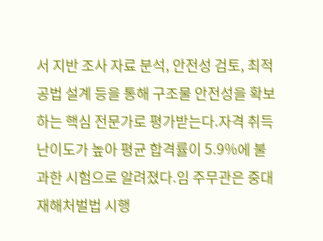서 지반 조사 자료 분석, 안전성 검토, 최적 공법 설계 등을 통해 구조물 안전성을 확보하는 핵심 전문가로 평가받는다.자격 취득 난이도가 높아 평균 합격률이 5.9%에 불과한 시험으로 알려졌다.임 주무관은 중대재해처벌법 시행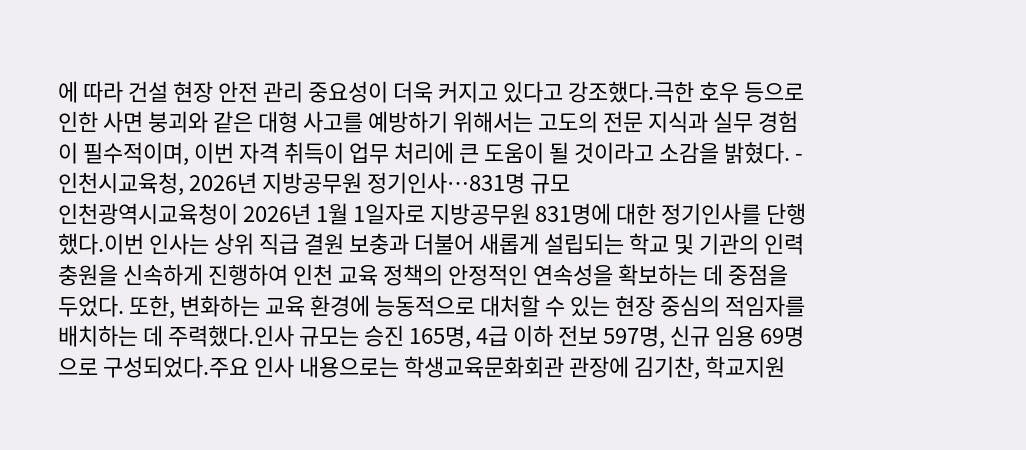에 따라 건설 현장 안전 관리 중요성이 더욱 커지고 있다고 강조했다.극한 호우 등으로 인한 사면 붕괴와 같은 대형 사고를 예방하기 위해서는 고도의 전문 지식과 실무 경험이 필수적이며, 이번 자격 취득이 업무 처리에 큰 도움이 될 것이라고 소감을 밝혔다. -
인천시교육청, 2026년 지방공무원 정기인사…831명 규모
인천광역시교육청이 2026년 1월 1일자로 지방공무원 831명에 대한 정기인사를 단행했다.이번 인사는 상위 직급 결원 보충과 더불어 새롭게 설립되는 학교 및 기관의 인력 충원을 신속하게 진행하여 인천 교육 정책의 안정적인 연속성을 확보하는 데 중점을 두었다. 또한, 변화하는 교육 환경에 능동적으로 대처할 수 있는 현장 중심의 적임자를 배치하는 데 주력했다.인사 규모는 승진 165명, 4급 이하 전보 597명, 신규 임용 69명으로 구성되었다.주요 인사 내용으로는 학생교육문화회관 관장에 김기찬, 학교지원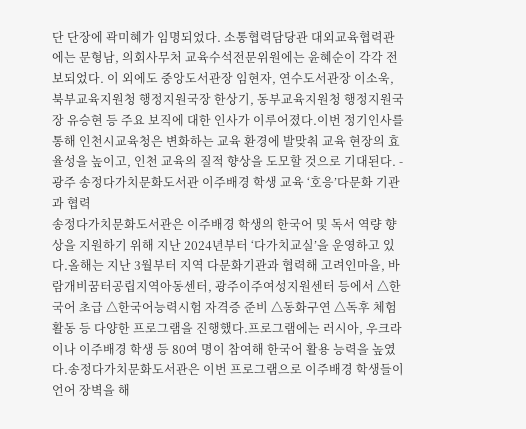단 단장에 곽미혜가 임명되었다. 소통협력담당관 대외교육협력관에는 문형남, 의회사무처 교육수석전문위원에는 윤혜순이 각각 전보되었다. 이 외에도 중앙도서관장 임현자, 연수도서관장 이소욱, 북부교육지원청 행정지원국장 한상기, 동부교육지원청 행정지원국장 유승현 등 주요 보직에 대한 인사가 이루어졌다.이번 정기인사를 통해 인천시교육청은 변화하는 교육 환경에 발맞춰 교육 현장의 효율성을 높이고, 인천 교육의 질적 향상을 도모할 것으로 기대된다. -
광주 송정다가치문화도서관 이주배경 학생 교육 ‘호응’다문화 기관과 협력
송정다가치문화도서관은 이주배경 학생의 한국어 및 독서 역량 향상을 지원하기 위해 지난 2024년부터 ‘다가치교실’을 운영하고 있다.올해는 지난 3월부터 지역 다문화기관과 협력해 고려인마을, 바람개비꿈터공립지역아동센터, 광주이주여성지원센터 등에서 △한국어 초급 △한국어능력시험 자격증 준비 △동화구연 △독후 체험활동 등 다양한 프로그램을 진행했다.프로그램에는 러시아, 우크라이나 이주배경 학생 등 80여 명이 참여해 한국어 활용 능력을 높였다.송정다가치문화도서관은 이번 프로그램으로 이주배경 학생들이 언어 장벽을 해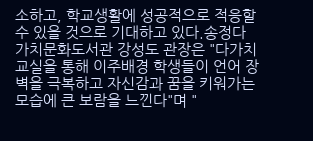소하고, 학교생활에 성공적으로 적응할 수 있을 것으로 기대하고 있다.송정다가치문화도서관 강성도 관장은 "다가치교실을 통해 이주배경 학생들이 언어 장벽을 극복하고 자신감과 꿈을 키워가는 모습에 큰 보람을 느낀다"며 "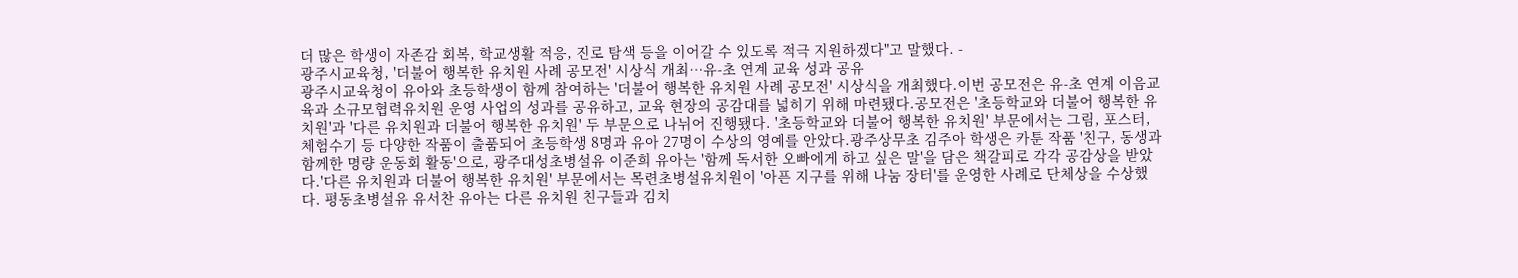더 많은 학생이 자존감 회복, 학교생활 적응, 진로 탐색 등을 이어갈 수 있도록 적극 지원하겠다"고 말했다. -
광주시교육청, '더불어 행복한 유치원 사례 공모전' 시상식 개최…유-초 연계 교육 성과 공유
광주시교육청이 유아와 초등학생이 함께 참여하는 '더불어 행복한 유치원 사례 공모전' 시상식을 개최했다.이번 공모전은 유-초 연계 이음교육과 소규모협력유치원 운영 사업의 성과를 공유하고, 교육 현장의 공감대를 넓히기 위해 마련됐다.공모전은 '초등학교와 더불어 행복한 유치원'과 '다른 유치원과 더불어 행복한 유치원' 두 부문으로 나뉘어 진행됐다. '초등학교와 더불어 행복한 유치원' 부문에서는 그림, 포스터, 체험수기 등 다양한 작품이 출품되어 초등학생 8명과 유아 27명이 수상의 영예를 안았다.광주상무초 김주아 학생은 카툰 작품 '친구, 동생과 함께한 명량 운동회 활동'으로, 광주대성초병설유 이준희 유아는 '함께 독서한 오빠에게 하고 싶은 말'을 담은 책갈피로 각각 공감상을 받았다.'다른 유치원과 더불어 행복한 유치원' 부문에서는 목련초병설유치원이 '아픈 지구를 위해 나눔 장터'를 운영한 사례로 단체상을 수상했다. 평동초병설유 유서찬 유아는 다른 유치원 친구들과 김치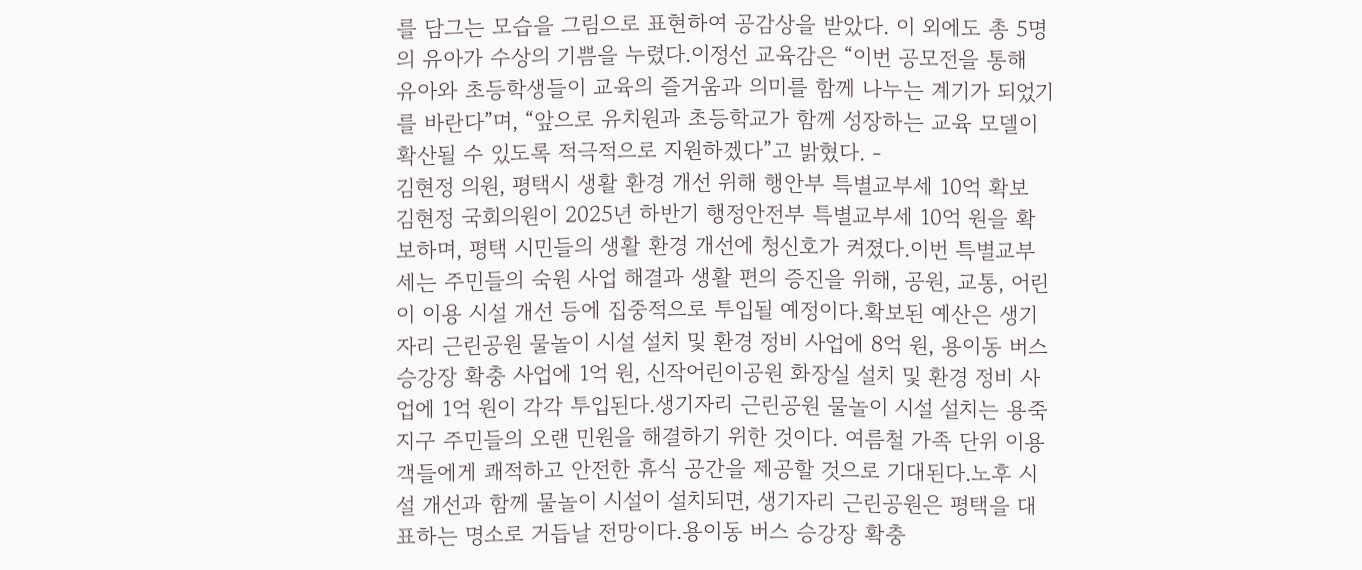를 담그는 모습을 그림으로 표현하여 공감상을 받았다. 이 외에도 총 5명의 유아가 수상의 기쁨을 누렸다.이정선 교육감은 “이번 공모전을 통해 유아와 초등학생들이 교육의 즐거움과 의미를 함께 나누는 계기가 되었기를 바란다”며, “앞으로 유치원과 초등학교가 함께 성장하는 교육 모델이 확산될 수 있도록 적극적으로 지원하겠다”고 밝혔다. -
김현정 의원, 평택시 생활 환경 개선 위해 행안부 특별교부세 10억 확보
김현정 국회의원이 2025년 하반기 행정안전부 특별교부세 10억 원을 확보하며, 평택 시민들의 생활 환경 개선에 청신호가 켜졌다.이번 특별교부세는 주민들의 숙원 사업 해결과 생활 편의 증진을 위해, 공원, 교통, 어린이 이용 시설 개선 등에 집중적으로 투입될 예정이다.확보된 예산은 생기자리 근린공원 물놀이 시설 설치 및 환경 정비 사업에 8억 원, 용이동 버스 승강장 확충 사업에 1억 원, 신작어린이공원 화장실 설치 및 환경 정비 사업에 1억 원이 각각 투입된다.생기자리 근린공원 물놀이 시설 설치는 용죽지구 주민들의 오랜 민원을 해결하기 위한 것이다. 여름철 가족 단위 이용객들에게 쾌적하고 안전한 휴식 공간을 제공할 것으로 기대된다.노후 시설 개선과 함께 물놀이 시설이 설치되면, 생기자리 근린공원은 평택을 대표하는 명소로 거듭날 전망이다.용이동 버스 승강장 확충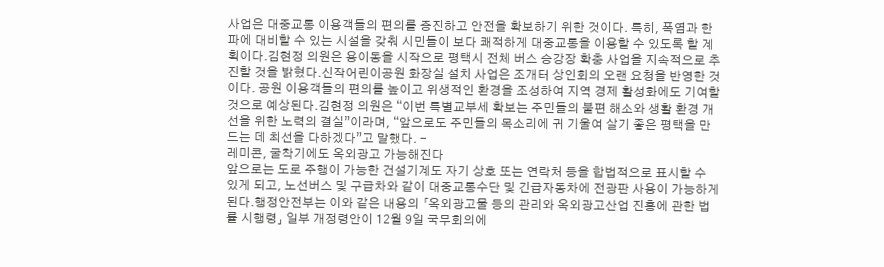사업은 대중교통 이용객들의 편의를 증진하고 안전을 확보하기 위한 것이다. 특히, 폭염과 한파에 대비할 수 있는 시설을 갖춰 시민들이 보다 쾌적하게 대중교통을 이용할 수 있도록 할 계획이다.김현정 의원은 용이동을 시작으로 평택시 전체 버스 승강장 확충 사업을 지속적으로 추진할 것을 밝혔다.신작어린이공원 화장실 설치 사업은 조개터 상인회의 오랜 요청을 반영한 것이다. 공원 이용객들의 편의를 높이고 위생적인 환경을 조성하여 지역 경제 활성화에도 기여할 것으로 예상된다.김현정 의원은 “이번 특별교부세 확보는 주민들의 불편 해소와 생활 환경 개선을 위한 노력의 결실”이라며, “앞으로도 주민들의 목소리에 귀 기울여 살기 좋은 평택을 만드는 데 최선을 다하겠다”고 말했다. -
레미콘, 굴착기에도 옥외광고 가능해진다
앞으로는 도로 주행이 가능한 건설기계도 자기 상호 또는 연락처 등을 합법적으로 표시할 수 있게 되고, 노선버스 및 구급차와 같이 대중교통수단 및 긴급자동차에 전광판 사용이 가능하게 된다.행정안전부는 이와 같은 내용의 「옥외광고물 등의 관리와 옥외광고산업 진흥에 관한 법률 시행령」 일부 개정령안이 12월 9일 국무회의에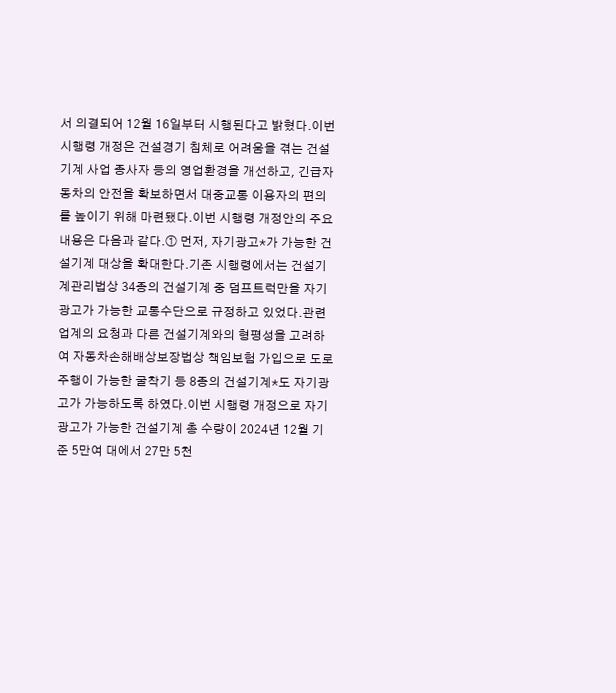서 의결되어 12월 16일부터 시행된다고 밝혔다.이번 시행령 개정은 건설경기 침체로 어려움을 겪는 건설기계 사업 종사자 등의 영업환경을 개선하고, 긴급자동차의 안전을 확보하면서 대중교통 이용자의 편의를 높이기 위해 마련됐다.이번 시행령 개정안의 주요 내용은 다음과 같다.① 먼저, 자기광고*가 가능한 건설기계 대상을 확대한다.기존 시행령에서는 건설기계관리법상 34종의 건설기계 중 덤프트럭만을 자기광고가 가능한 교통수단으로 규정하고 있었다.관련 업계의 요청과 다른 건설기계와의 형평성을 고려하여 자동차손해배상보장법상 책임보험 가입으로 도로 주행이 가능한 굴착기 등 8종의 건설기계*도 자기광고가 가능하도록 하였다.이번 시행령 개정으로 자기광고가 가능한 건설기계 총 수량이 2024년 12월 기준 5만여 대에서 27만 5천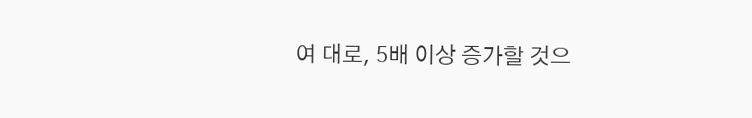여 대로, 5배 이상 증가할 것으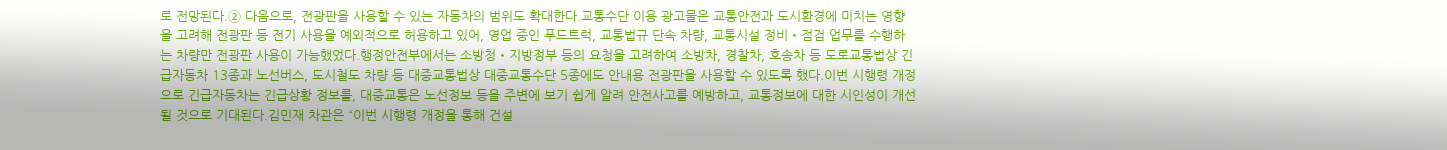로 전망된다.② 다음으로, 전광판을 사용할 수 있는 자동차의 범위도 확대한다.교통수단 이용 광고물은 교통안전과 도시환경에 미치는 영향을 고려해 전광판 등 전기 사용을 예외적으로 허용하고 있어, 영업 중인 푸드트럭, 교통법규 단속 차량, 교통시설 정비・점검 업무를 수행하는 차량만 전광판 사용이 가능했었다.행정안전부에서는 소방청・지방정부 등의 요청을 고려하여 소방차, 경찰차, 호송차 등 도로교통법상 긴급자동차 13종과 노선버스, 도시철도 차량 등 대중교통법상 대중교통수단 5종에도 안내용 전광판을 사용할 수 있도록 했다.이번 시행령 개정으로 긴급자동차는 긴급상황 정보를, 대중교통은 노선정보 등을 주변에 보기 쉽게 알려 안전사고를 예방하고, 교통정보에 대한 시인성이 개선될 것으로 기대된다.김민재 차관은 “이번 시행령 개정을 통해 건설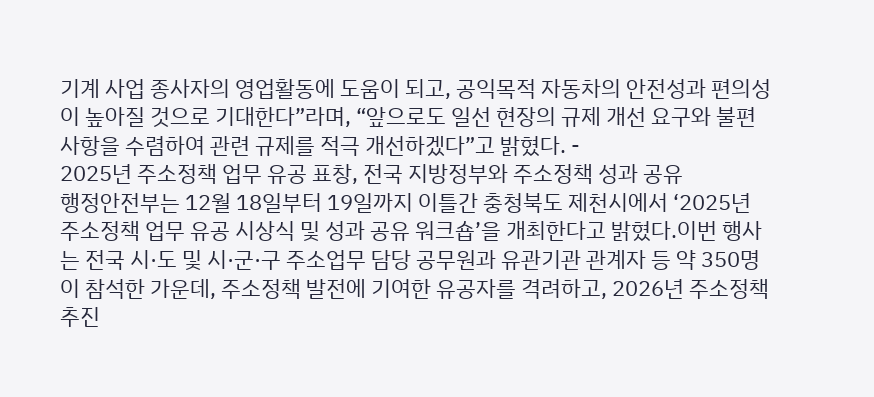기계 사업 종사자의 영업활동에 도움이 되고, 공익목적 자동차의 안전성과 편의성이 높아질 것으로 기대한다”라며, “앞으로도 일선 현장의 규제 개선 요구와 불편 사항을 수렴하여 관련 규제를 적극 개선하겠다”고 밝혔다. -
2025년 주소정책 업무 유공 표창, 전국 지방정부와 주소정책 성과 공유
행정안전부는 12월 18일부터 19일까지 이틀간 충청북도 제천시에서 ‘2025년 주소정책 업무 유공 시상식 및 성과 공유 워크숍’을 개최한다고 밝혔다.이번 행사는 전국 시·도 및 시·군·구 주소업무 담당 공무원과 유관기관 관계자 등 약 350명이 참석한 가운데, 주소정책 발전에 기여한 유공자를 격려하고, 2026년 주소정책 추진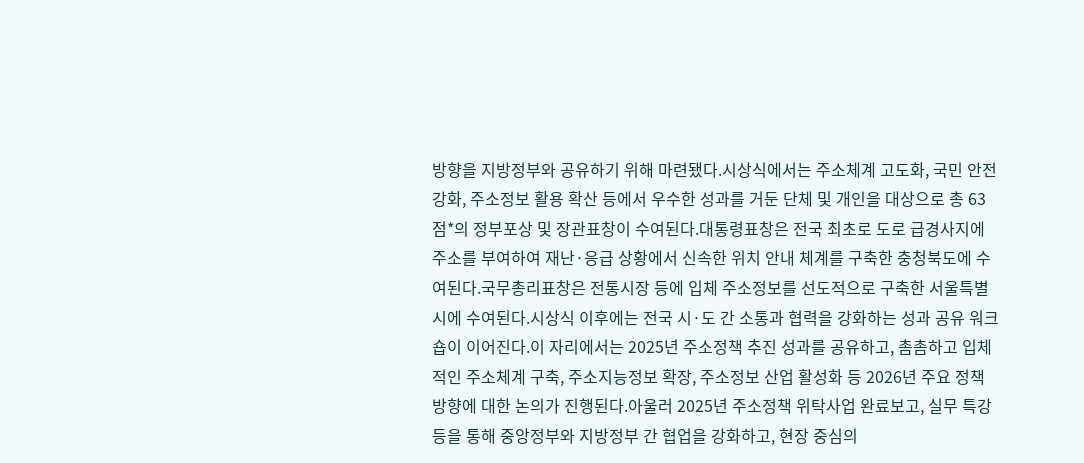방향을 지방정부와 공유하기 위해 마련됐다.시상식에서는 주소체계 고도화, 국민 안전 강화, 주소정보 활용 확산 등에서 우수한 성과를 거둔 단체 및 개인을 대상으로 총 63점*의 정부포상 및 장관표창이 수여된다.대통령표창은 전국 최초로 도로 급경사지에 주소를 부여하여 재난·응급 상황에서 신속한 위치 안내 체계를 구축한 충청북도에 수여된다.국무총리표창은 전통시장 등에 입체 주소정보를 선도적으로 구축한 서울특별시에 수여된다.시상식 이후에는 전국 시·도 간 소통과 협력을 강화하는 성과 공유 워크숍이 이어진다.이 자리에서는 2025년 주소정책 추진 성과를 공유하고, 촘촘하고 입체적인 주소체계 구축, 주소지능정보 확장, 주소정보 산업 활성화 등 2026년 주요 정책 방향에 대한 논의가 진행된다.아울러 2025년 주소정책 위탁사업 완료보고, 실무 특강 등을 통해 중앙정부와 지방정부 간 협업을 강화하고, 현장 중심의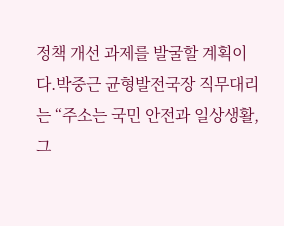정책 개선 과제를 발굴할 계획이다.박중근 균형발전국장 직무대리는 “주소는 국민 안전과 일상생활, 그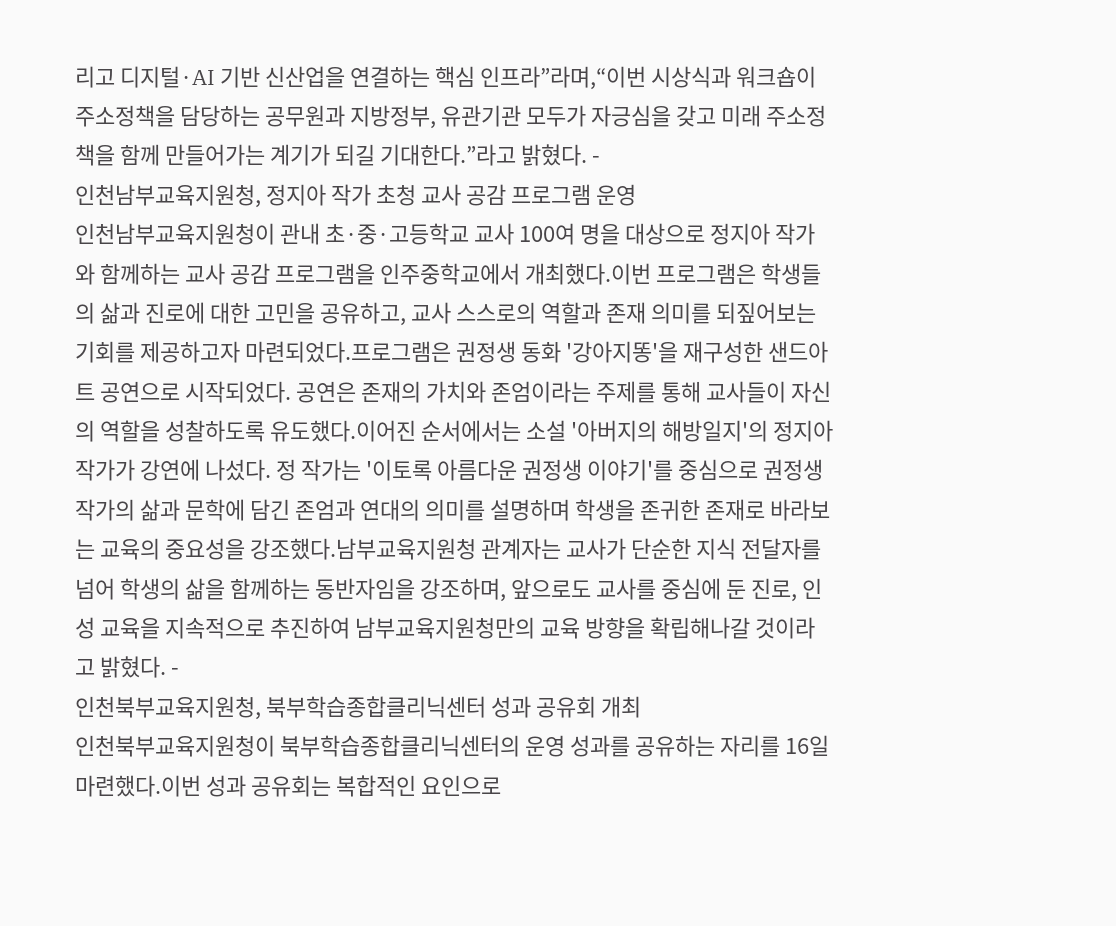리고 디지털·AI 기반 신산업을 연결하는 핵심 인프라”라며,“이번 시상식과 워크숍이 주소정책을 담당하는 공무원과 지방정부, 유관기관 모두가 자긍심을 갖고 미래 주소정책을 함께 만들어가는 계기가 되길 기대한다.”라고 밝혔다. -
인천남부교육지원청, 정지아 작가 초청 교사 공감 프로그램 운영
인천남부교육지원청이 관내 초·중·고등학교 교사 100여 명을 대상으로 정지아 작가와 함께하는 교사 공감 프로그램을 인주중학교에서 개최했다.이번 프로그램은 학생들의 삶과 진로에 대한 고민을 공유하고, 교사 스스로의 역할과 존재 의미를 되짚어보는 기회를 제공하고자 마련되었다.프로그램은 권정생 동화 '강아지똥'을 재구성한 샌드아트 공연으로 시작되었다. 공연은 존재의 가치와 존엄이라는 주제를 통해 교사들이 자신의 역할을 성찰하도록 유도했다.이어진 순서에서는 소설 '아버지의 해방일지'의 정지아 작가가 강연에 나섰다. 정 작가는 '이토록 아름다운 권정생 이야기'를 중심으로 권정생 작가의 삶과 문학에 담긴 존엄과 연대의 의미를 설명하며 학생을 존귀한 존재로 바라보는 교육의 중요성을 강조했다.남부교육지원청 관계자는 교사가 단순한 지식 전달자를 넘어 학생의 삶을 함께하는 동반자임을 강조하며, 앞으로도 교사를 중심에 둔 진로, 인성 교육을 지속적으로 추진하여 남부교육지원청만의 교육 방향을 확립해나갈 것이라고 밝혔다. -
인천북부교육지원청, 북부학습종합클리닉센터 성과 공유회 개최
인천북부교육지원청이 북부학습종합클리닉센터의 운영 성과를 공유하는 자리를 16일 마련했다.이번 성과 공유회는 복합적인 요인으로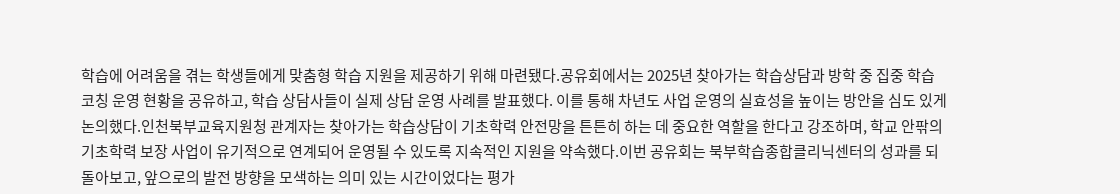학습에 어려움을 겪는 학생들에게 맞춤형 학습 지원을 제공하기 위해 마련됐다.공유회에서는 2025년 찾아가는 학습상담과 방학 중 집중 학습 코칭 운영 현황을 공유하고, 학습 상담사들이 실제 상담 운영 사례를 발표했다. 이를 통해 차년도 사업 운영의 실효성을 높이는 방안을 심도 있게 논의했다.인천북부교육지원청 관계자는 찾아가는 학습상담이 기초학력 안전망을 튼튼히 하는 데 중요한 역할을 한다고 강조하며, 학교 안팎의 기초학력 보장 사업이 유기적으로 연계되어 운영될 수 있도록 지속적인 지원을 약속했다.이번 공유회는 북부학습종합클리닉센터의 성과를 되돌아보고, 앞으로의 발전 방향을 모색하는 의미 있는 시간이었다는 평가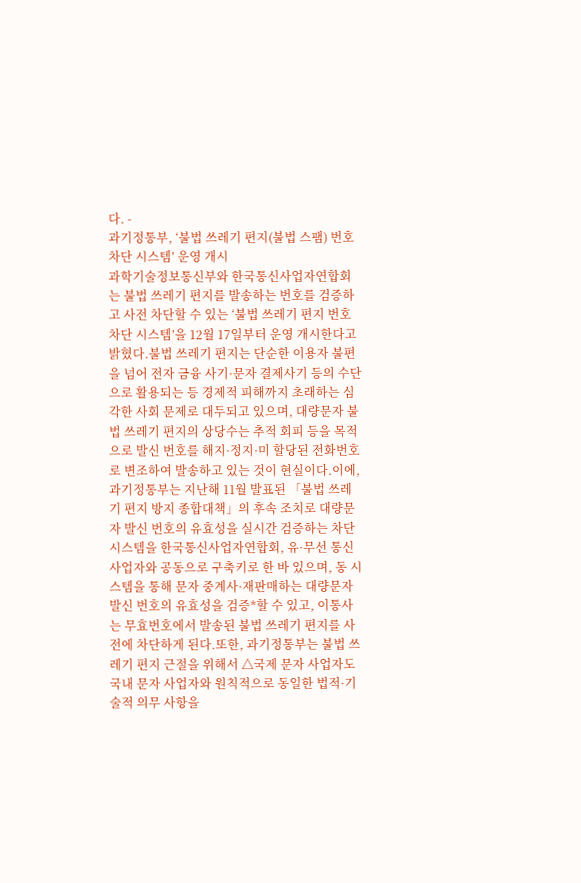다. -
과기정통부, ‘불법 쓰레기 편지(불법 스팸) 번호 차단 시스템’ 운영 개시
과학기술정보통신부와 한국통신사업자연합회는 불법 쓰레기 편지를 발송하는 번호를 검증하고 사전 차단할 수 있는 ‘불법 쓰레기 편지 번호 차단 시스템’을 12월 17일부터 운영 개시한다고 밝혔다.불법 쓰레기 편지는 단순한 이용자 불편을 넘어 전자 금융 사기·문자 결제사기 등의 수단으로 활용되는 등 경제적 피해까지 초래하는 심각한 사회 문제로 대두되고 있으며, 대량문자 불법 쓰레기 편지의 상당수는 추적 회피 등을 목적으로 발신 번호를 해지·정지·미 할당된 전화번호로 변조하여 발송하고 있는 것이 현실이다.이에, 과기정통부는 지난해 11월 발표된 「불법 쓰레기 편지 방지 종합대책」의 후속 조치로 대량문자 발신 번호의 유효성을 실시간 검증하는 차단 시스템을 한국통신사업자연합회, 유·무선 통신사업자와 공동으로 구축키로 한 바 있으며, 동 시스템을 통해 문자 중계사·재판매하는 대량문자 발신 번호의 유효성을 검증*할 수 있고, 이통사는 무효번호에서 발송된 불법 쓰레기 편지를 사전에 차단하게 된다.또한, 과기정통부는 불법 쓰레기 편지 근절을 위해서 △국제 문자 사업자도 국내 문자 사업자와 원칙적으로 동일한 법적·기술적 의무 사항을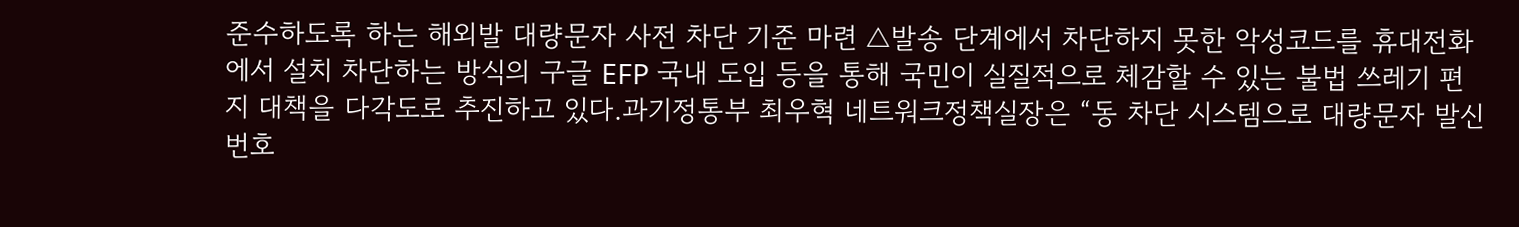준수하도록 하는 해외발 대량문자 사전 차단 기준 마련 △발송 단계에서 차단하지 못한 악성코드를 휴대전화에서 설치 차단하는 방식의 구글 EFP 국내 도입 등을 통해 국민이 실질적으로 체감할 수 있는 불법 쓰레기 편지 대책을 다각도로 추진하고 있다.과기정통부 최우혁 네트워크정책실장은 “동 차단 시스템으로 대량문자 발신 번호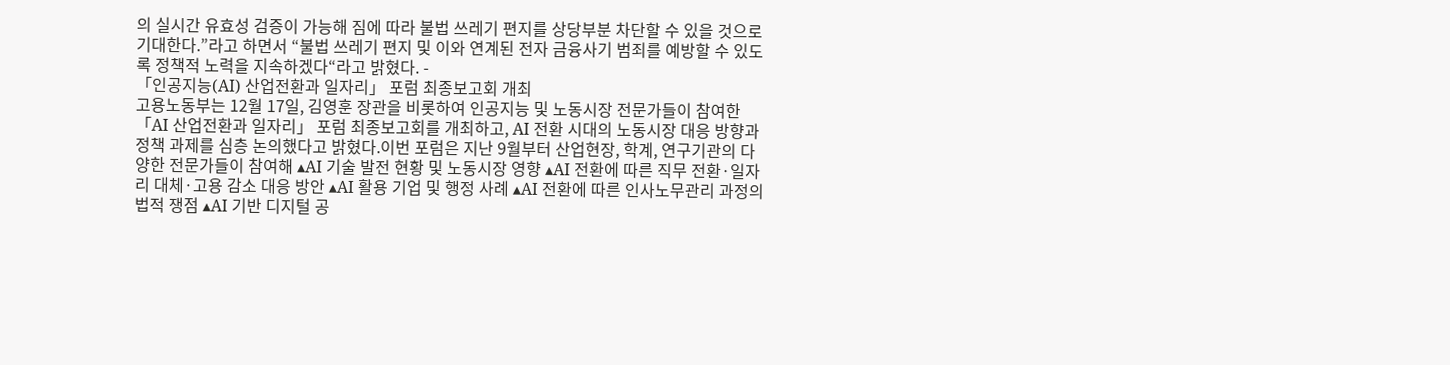의 실시간 유효성 검증이 가능해 짐에 따라 불법 쓰레기 편지를 상당부분 차단할 수 있을 것으로 기대한다.”라고 하면서 “불법 쓰레기 편지 및 이와 연계된 전자 금융사기 범죄를 예방할 수 있도록 정책적 노력을 지속하겠다“라고 밝혔다. -
「인공지능(AI) 산업전환과 일자리」 포럼 최종보고회 개최
고용노동부는 12월 17일, 김영훈 장관을 비롯하여 인공지능 및 노동시장 전문가들이 참여한 「AI 산업전환과 일자리」 포럼 최종보고회를 개최하고, AI 전환 시대의 노동시장 대응 방향과 정책 과제를 심층 논의했다고 밝혔다.이번 포럼은 지난 9월부터 산업현장, 학계, 연구기관의 다양한 전문가들이 참여해 ▴AI 기술 발전 현황 및 노동시장 영향 ▴AI 전환에 따른 직무 전환·일자리 대체·고용 감소 대응 방안 ▴AI 활용 기업 및 행정 사례 ▴AI 전환에 따른 인사노무관리 과정의 법적 쟁점 ▴AI 기반 디지털 공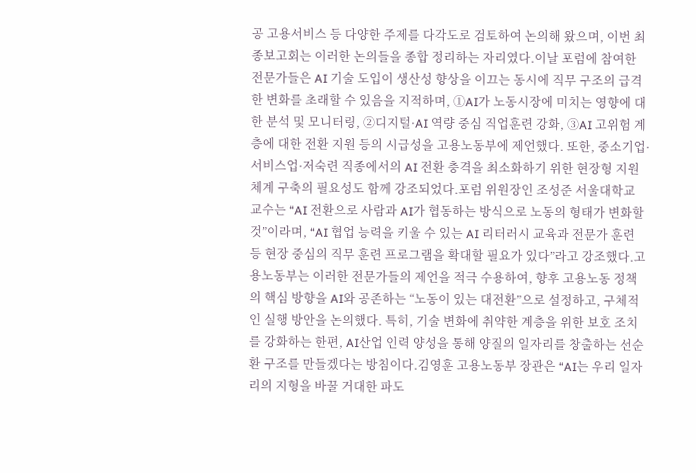공 고용서비스 등 다양한 주제를 다각도로 검토하여 논의해 왔으며, 이번 최종보고회는 이러한 논의들을 종합 정리하는 자리였다.이날 포럼에 참여한 전문가들은 AI 기술 도입이 생산성 향상을 이끄는 동시에 직무 구조의 급격한 변화를 초래할 수 있음을 지적하며, ①AI가 노동시장에 미치는 영향에 대한 분석 및 모니터링, ②디지털·AI 역량 중심 직업훈련 강화, ③AI 고위험 계층에 대한 전환 지원 등의 시급성을 고용노동부에 제언했다. 또한, 중소기업·서비스업·저숙련 직종에서의 AI 전환 충격을 최소화하기 위한 현장형 지원체계 구축의 필요성도 함께 강조되었다.포럼 위원장인 조성준 서울대학교 교수는 “AI 전환으로 사람과 AI가 협동하는 방식으로 노동의 형태가 변화할 것”이라며, “AI 협업 능력을 키울 수 있는 AI 리터러시 교육과 전문가 훈련 등 현장 중심의 직무 훈련 프로그램을 확대할 필요가 있다”라고 강조했다.고용노동부는 이러한 전문가들의 제언을 적극 수용하여, 향후 고용노동 정책의 핵심 방향을 AI와 공존하는 “노동이 있는 대전환”으로 설정하고, 구체적인 실행 방안을 논의했다. 특히, 기술 변화에 취약한 계층을 위한 보호 조치를 강화하는 한편, AI산업 인력 양성을 통해 양질의 일자리를 창출하는 선순환 구조를 만들겠다는 방침이다.김영훈 고용노동부 장관은 “AI는 우리 일자리의 지형을 바꿀 거대한 파도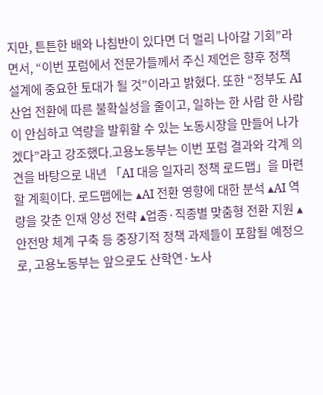지만, 튼튼한 배와 나침반이 있다면 더 멀리 나아갈 기회”라면서, “이번 포럼에서 전문가들께서 주신 제언은 향후 정책 설계에 중요한 토대가 될 것”이라고 밝혔다. 또한 “정부도 AI 산업 전환에 따른 불확실성을 줄이고, 일하는 한 사람 한 사람이 안심하고 역량을 발휘할 수 있는 노동시장을 만들어 나가겠다”라고 강조했다.고용노동부는 이번 포럼 결과와 각계 의견을 바탕으로 내년 「AI 대응 일자리 정책 로드맵」을 마련할 계획이다. 로드맵에는 ▴AI 전환 영향에 대한 분석 ▴AI 역량을 갖춘 인재 양성 전략 ▴업종·직종별 맞춤형 전환 지원 ▴안전망 체계 구축 등 중장기적 정책 과제들이 포함될 예정으로, 고용노동부는 앞으로도 산학연·노사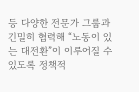등 다양한 전문가 그룹과 긴밀히 협력해 “노동이 있는 대전환”이 이루어질 수 있도록 정책적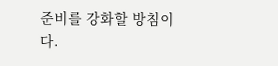준비를 강화할 방침이다.